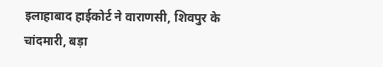इलाहाबाद हाईकोर्ट ने वाराणसी, शिवपुर के चांदमारी, बड़ा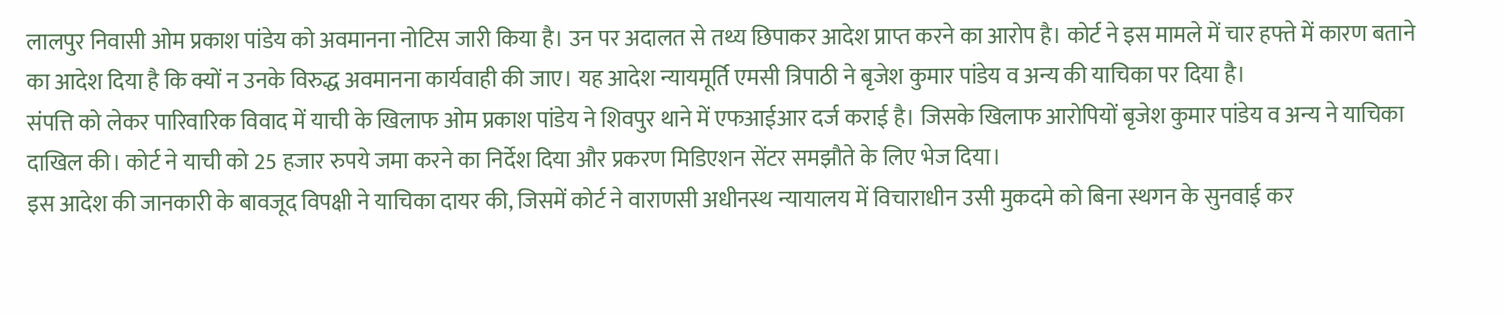लालपुर निवासी ओम प्रकाश पांडेय को अवमानना नोटिस जारी किया है। उन पर अदालत से तथ्य छिपाकर आदेश प्राप्त करने का आरोप है। कोर्ट ने इस मामले में चार हफ्ते में कारण बताने का आदेश दिया है कि क्यों न उनके विरुद्ध अवमानना कार्यवाही की जाए। यह आदेश न्यायमूर्ति एमसी त्रिपाठी ने बृजेश कुमार पांडेय व अन्य की याचिका पर दिया है।
संपत्ति को लेकर पारिवारिक विवाद में याची के खिलाफ ओम प्रकाश पांडेय ने शिवपुर थाने में एफआईआर दर्ज कराई है। जिसके खिलाफ आरोपियों बृजेश कुमार पांडेय व अन्य ने याचिका दाखिल की। कोर्ट ने याची को 25 हजार रुपये जमा करने का निर्देश दिया और प्रकरण मिडिएशन सेंटर समझौते के लिए भेज दिया।
इस आदेश की जानकारी के बावजूद विपक्षी ने याचिका दायर की, जिसमें कोर्ट ने वाराणसी अधीनस्थ न्यायालय में विचाराधीन उसी मुकदमे को बिना स्थगन के सुनवाई कर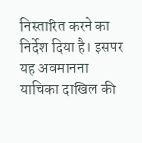निस्तारित करने का निर्देश दिया है। इसपर यह अवमानना याचिका दाखिल की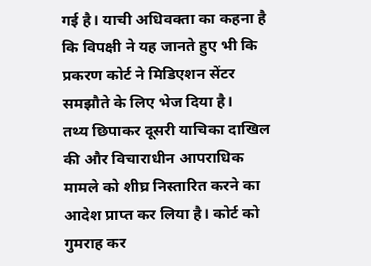गई है। याची अधिवक्ता का कहना है कि विपक्षी ने यह जानते हुए भी कि प्रकरण कोर्ट ने मिडिएशन सेंटर समझौते के लिए भेज दिया है।
तथ्य छिपाकर दूसरी याचिका दाखिल की और विचाराधीन आपराधिक मामले को शीघ्र निस्तारित करने का आदेश प्राप्त कर लिया है। कोर्ट को गुमराह कर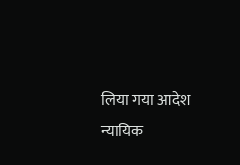लिया गया आदेश न्यायिक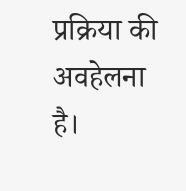प्रक्रिया की अवहेलना है।